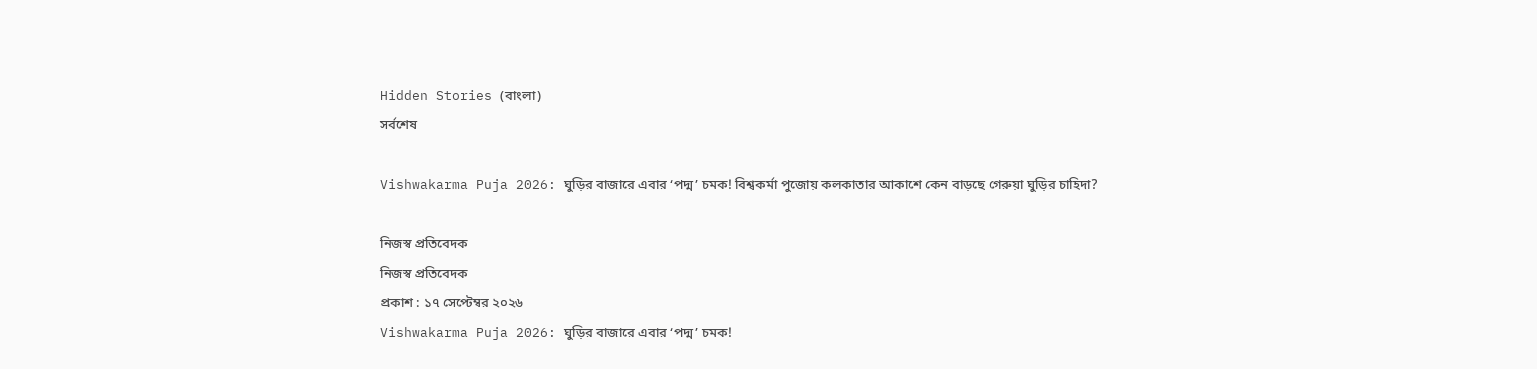Hidden Stories (বাংলা)
সর্বশেষ

Vishwakarma Puja 2026: ঘুড়ির বাজারে এবার ‘পদ্ম’ চমক! বিশ্বকর্মা পুজোয় কলকাতার আকাশে কেন বাড়ছে গেরুয়া ঘুড়ির চাহিদা?

নিজস্ব প্রতিবেদক
নিজস্ব প্রতিবেদক
প্রকাশ : ১৭ সেপ্টেম্বর ২০২৬
Vishwakarma Puja 2026: ঘুড়ির বাজারে এবার ‘পদ্ম’ চমক!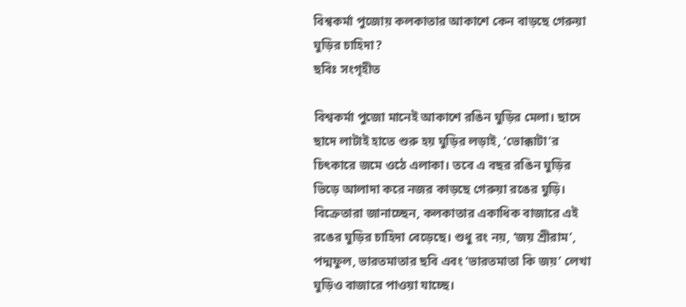বিশ্বকর্মা পুজোয় কলকাতার আকাশে কেন বাড়ছে গেরুয়া ঘুড়ির চাহিদা?
ছবিঃ সংগৃহীত

বিশ্বকর্মা পুজো মানেই আকাশে রঙিন ঘুড়ির মেলা। ছাদে ছাদে লাটাই হাতে শুরু হয় ঘুড়ির লড়াই, ‘ভোক্কাটা’র চিৎকারে জমে ওঠে এলাকা। তবে এ বছর রঙিন ঘুড়ির ভিড়ে আলাদা করে নজর কাড়ছে গেরুয়া রঙের ঘুড়ি। বিক্রেতারা জানাচ্ছেন, কলকাতার একাধিক বাজারে এই রঙের ঘুড়ির চাহিদা বেড়েছে। শুধু রং নয়, ‘জয় শ্রীরাম’, পদ্মফুল, ভারতমাতার ছবি এবং ‘ভারতমাতা কি জয়’ লেখা ঘুড়িও বাজারে পাওয়া যাচ্ছে।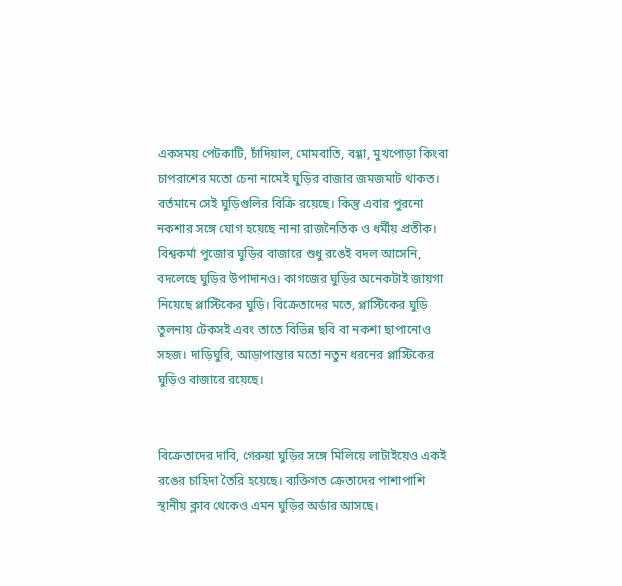একসময় পেটকাটি, চাঁদিয়াল, মোমবাতি, বগ্গা, মুখপোড়া কিংবা চাপরাশের মতো চেনা নামেই ঘুড়ির বাজার জমজমাট থাকত। বর্তমানে সেই ঘুড়িগুলির বিক্রি রয়েছে। কিন্তু এবার পুরনো নকশার সঙ্গে যোগ হয়েছে নানা রাজনৈতিক ও ধর্মীয় প্রতীক। বিশ্বকর্মা পুজোর ঘুড়ির বাজারে শুধু রঙেই বদল আসেনি, বদলেছে ঘুড়ির উপাদানও। কাগজের ঘুড়ির অনেকটাই জায়গা  নিয়েছে প্লাস্টিকের ঘুড়ি। বিক্রেতাদের মতে, প্লাস্টিকের ঘুড়ি তুলনায় টেকসই এবং তাতে বিভিন্ন ছবি বা নকশা ছাপানোও সহজ। দাড়িঘুরি, আড়াপান্তার মতো নতুন ধরনের প্লাস্টিকের ঘুড়িও বাজারে রয়েছে।


বিক্রেতাদের দাবি, গেরুয়া ঘুড়ির সঙ্গে মিলিয়ে লাটাইয়েও একই রঙের চাহিদা তৈরি হয়েছে। ব্যক্তিগত ক্রেতাদের পাশাপাশি স্থানীয় ক্লাব থেকেও এমন ঘুড়ির অর্ডার আসছে।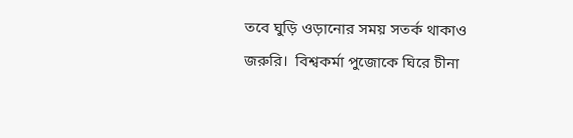তবে ঘুড়ি ওড়ানোর সময় সতর্ক থাকাও জরুরি।  বিশ্বকর্মা পুজোকে ঘিরে চীনা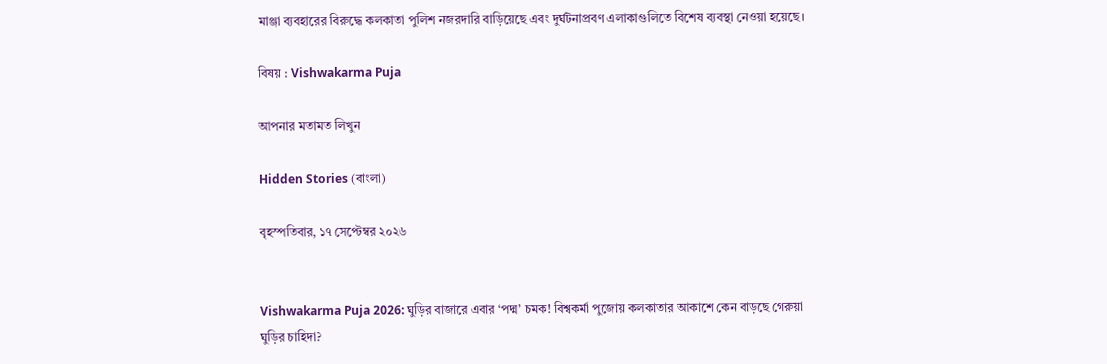মাঞ্জা ব্যবহারের বিরুদ্ধে কলকাতা পুলিশ নজরদারি বাড়িয়েছে এবং দুর্ঘটনাপ্রবণ এলাকাগুলিতে বিশেষ ব্যবস্থা নেওয়া হয়েছে।

বিষয় : Vishwakarma Puja

আপনার মতামত লিখুন

Hidden Stories (বাংলা)

বৃহস্পতিবার, ১৭ সেপ্টেম্বর ২০২৬


Vishwakarma Puja 2026: ঘুড়ির বাজারে এবার ‘পদ্ম’ চমক! বিশ্বকর্মা পুজোয় কলকাতার আকাশে কেন বাড়ছে গেরুয়া ঘুড়ির চাহিদা?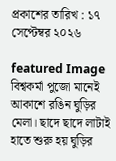প্রকাশের তারিখ : ১৭ সেপ্টেম্বর ২০২৬

featured Image
বিশ্বকর্মা পুজো মানেই আকাশে রঙিন ঘুড়ির মেলা। ছাদে ছাদে লাটাই হাতে শুরু হয় ঘুড়ির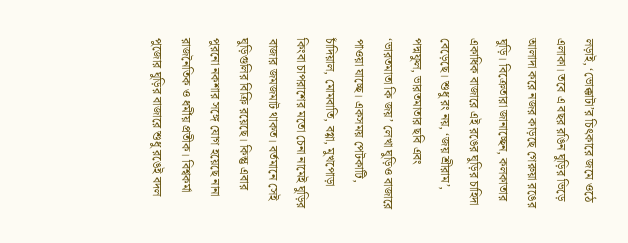লড়াই, ‘ভোক্কাটা’র চিৎকারে জমে ওঠে এলাকা। তবে এ বছর রঙিন ঘুড়ির ভিড়ে আলাদা করে নজর কাড়ছে গেরুয়া রঙের ঘুড়ি। বিক্রেতারা জানাচ্ছেন, কলকাতার একাধিক বাজারে এই রঙের ঘুড়ির চাহিদা বেড়েছে। শুধু রং নয়, ‘জয় শ্রীরাম’, পদ্মফুল, ভারতমাতার ছবি এবং ‘ভারতমাতা কি জয়’ লেখা ঘুড়িও বাজারে পাওয়া যাচ্ছে। একসময় পেটকাটি, চাঁদিয়াল, মোমবাতি, বগ্গা, মুখপোড়া কিংবা চাপরাশের মতো চেনা নামেই ঘুড়ির বাজার জমজমাট থাকত। বর্তমানে সেই ঘুড়িগুলির বিক্রি রয়েছে। কিন্তু এবার পুরনো নকশার সঙ্গে যোগ হয়েছে নানা রাজনৈতিক ও ধর্মীয় প্রতীক। বিশ্বকর্মা পুজোর ঘুড়ির বাজারে শুধু রঙেই বদল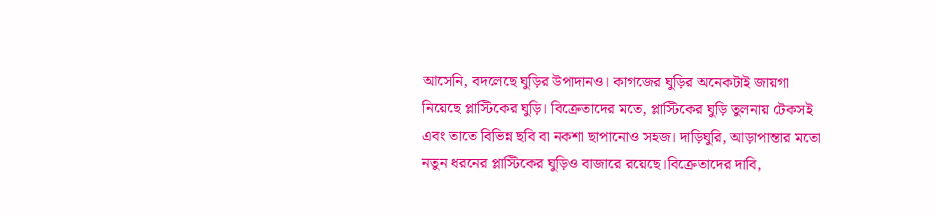আসেনি, বদলেছে ঘুড়ির উপাদানও। কাগজের ঘুড়ির অনেকটাই জায়গা  নিয়েছে প্লাস্টিকের ঘুড়ি। বিক্রেতাদের মতে, প্লাস্টিকের ঘুড়ি তুলনায় টেকসই এবং তাতে বিভিন্ন ছবি বা নকশা ছাপানোও সহজ। দাড়িঘুরি, আড়াপান্তার মতো নতুন ধরনের প্লাস্টিকের ঘুড়িও বাজারে রয়েছে।বিক্রেতাদের দাবি,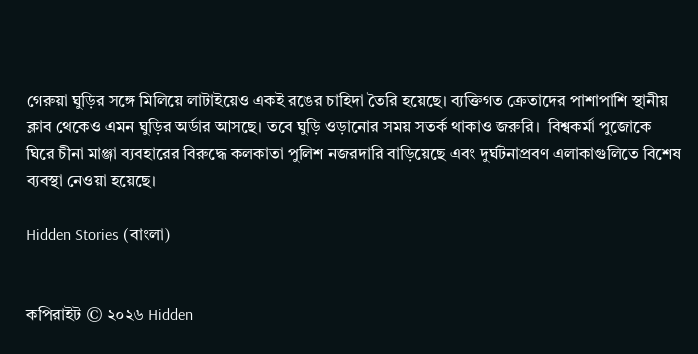গেরুয়া ঘুড়ির সঙ্গে মিলিয়ে লাটাইয়েও একই রঙের চাহিদা তৈরি হয়েছে। ব্যক্তিগত ক্রেতাদের পাশাপাশি স্থানীয় ক্লাব থেকেও এমন ঘুড়ির অর্ডার আসছে। তবে ঘুড়ি ওড়ানোর সময় সতর্ক থাকাও জরুরি।  বিশ্বকর্মা পুজোকে ঘিরে চীনা মাঞ্জা ব্যবহারের বিরুদ্ধে কলকাতা পুলিশ নজরদারি বাড়িয়েছে এবং দুর্ঘটনাপ্রবণ এলাকাগুলিতে বিশেষ ব্যবস্থা নেওয়া হয়েছে।

Hidden Stories (বাংলা)


কপিরাইট © ২০২৬ Hidden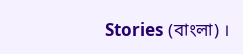Stories (বাংলা) ।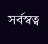সর্বস্বত্ব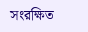সংরক্ষিত